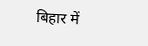बिहार में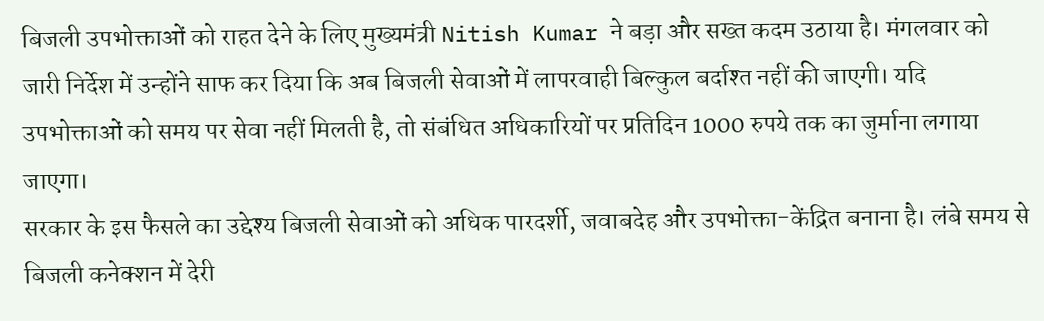बिजली उपभोक्ताओं को राहत देने के लिए मुख्यमंत्री Nitish Kumar ने बड़ा और सख्त कदम उठाया है। मंगलवार को जारी निर्देश में उन्होंने साफ कर दिया कि अब बिजली सेवाओं में लापरवाही बिल्कुल बर्दाश्त नहीं की जाएगी। यदि उपभोक्ताओं को समय पर सेवा नहीं मिलती है, तो संबंधित अधिकारियों पर प्रतिदिन 1000 रुपये तक का जुर्माना लगाया जाएगा।
सरकार के इस फैसले का उद्देश्य बिजली सेवाओं को अधिक पारदर्शी, जवाबदेह और उपभोक्ता-केंद्रित बनाना है। लंबे समय से बिजली कनेक्शन में देरी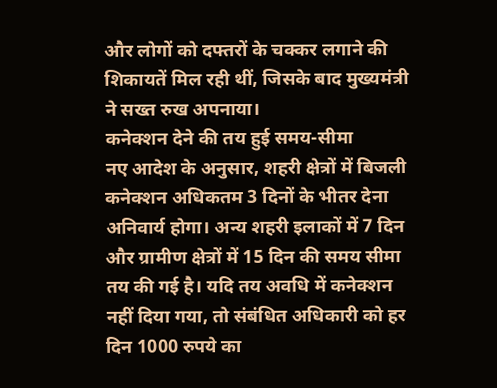और लोगों को दफ्तरों के चक्कर लगाने की शिकायतें मिल रही थीं, जिसके बाद मुख्यमंत्री ने सख्त रुख अपनाया।
कनेक्शन देने की तय हुई समय-सीमा
नए आदेश के अनुसार, शहरी क्षेत्रों में बिजली कनेक्शन अधिकतम 3 दिनों के भीतर देना अनिवार्य होगा। अन्य शहरी इलाकों में 7 दिन और ग्रामीण क्षेत्रों में 15 दिन की समय सीमा तय की गई है। यदि तय अवधि में कनेक्शन नहीं दिया गया, तो संबंधित अधिकारी को हर दिन 1000 रुपये का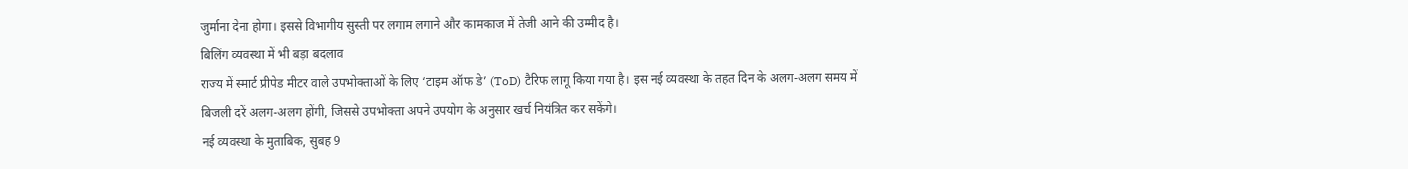जुर्माना देना होगा। इससे विभागीय सुस्ती पर लगाम लगाने और कामकाज में तेजी आने की उम्मीद है।
बिलिंग व्यवस्था में भी बड़ा बदलाव
राज्य में स्मार्ट प्रीपेड मीटर वाले उपभोक्ताओं के लिए ‘टाइम ऑफ डे’ (ToD) टैरिफ लागू किया गया है। इस नई व्यवस्था के तहत दिन के अलग-अलग समय में बिजली दरें अलग-अलग होंगी, जिससे उपभोक्ता अपने उपयोग के अनुसार खर्च नियंत्रित कर सकेंगे।
नई व्यवस्था के मुताबिक, सुबह 9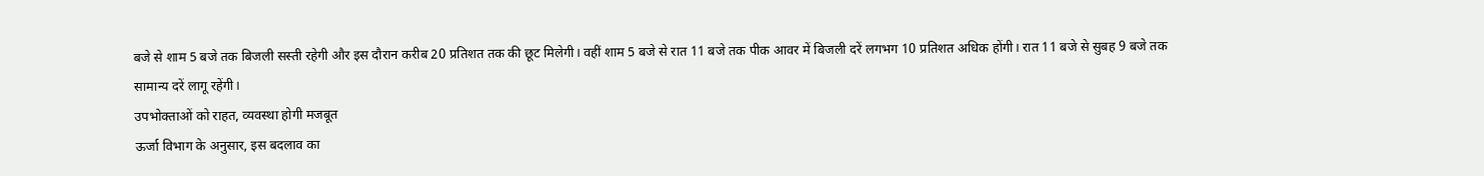बजे से शाम 5 बजे तक बिजली सस्ती रहेगी और इस दौरान करीब 20 प्रतिशत तक की छूट मिलेगी। वहीं शाम 5 बजे से रात 11 बजे तक पीक आवर में बिजली दरें लगभग 10 प्रतिशत अधिक होंगी। रात 11 बजे से सुबह 9 बजे तक सामान्य दरें लागू रहेंगी।
उपभोक्ताओं को राहत, व्यवस्था होगी मजबूत
ऊर्जा विभाग के अनुसार, इस बदलाव का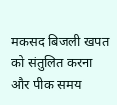मकसद बिजली खपत को संतुलित करना और पीक समय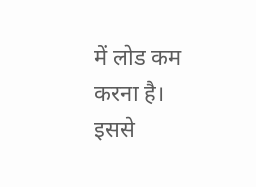में लोड कम करना है। इससे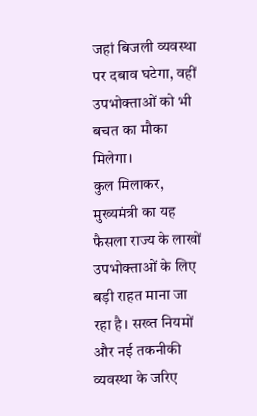जहां बिजली व्यवस्था पर दबाव घटेगा, वहीं उपभोक्ताओं को भी बचत का मौका मिलेगा।
कुल मिलाकर, मुख्यमंत्री का यह फैसला राज्य के लाखों उपभोक्ताओं के लिए बड़ी राहत माना जा रहा है। सख्त नियमों और नई तकनीकी व्यवस्था के जरिए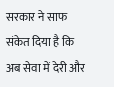सरकार ने साफ संकेत दिया है कि अब सेवा में देरी और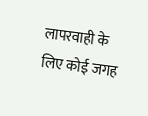लापरवाही के लिए कोई जगह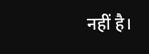नहीं है।